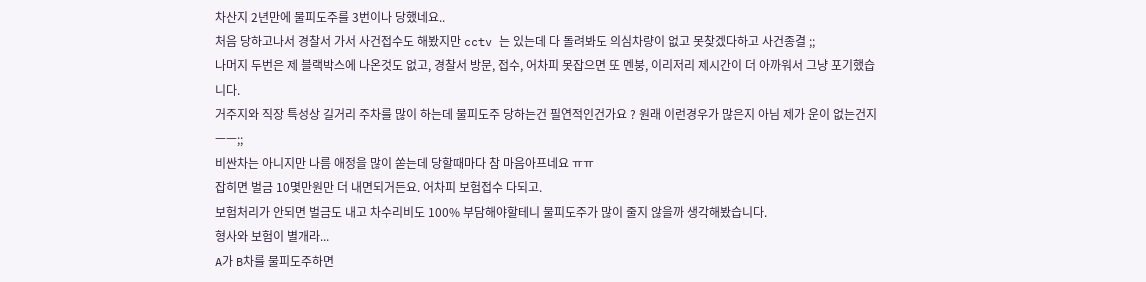차산지 2년만에 물피도주를 3번이나 당했네요..
처음 당하고나서 경찰서 가서 사건접수도 해봤지만 cctv 는 있는데 다 돌려봐도 의심차량이 없고 못찾겠다하고 사건종결 ;;
나머지 두번은 제 블랙박스에 나온것도 없고, 경찰서 방문, 접수, 어차피 못잡으면 또 멘붕, 이리저리 제시간이 더 아까워서 그냥 포기했습니다.
거주지와 직장 특성상 길거리 주차를 많이 하는데 물피도주 당하는건 필연적인건가요 ? 원래 이런경우가 많은지 아님 제가 운이 없는건지 ㅡㅡ;;
비싼차는 아니지만 나름 애정을 많이 쏟는데 당할때마다 참 마음아프네요 ㅠㅠ
잡히면 벌금 10몇만원만 더 내면되거든요. 어차피 보험접수 다되고.
보험처리가 안되면 벌금도 내고 차수리비도 100% 부담해야할테니 물피도주가 많이 줄지 않을까 생각해봤습니다.
형사와 보험이 별개라...
A가 B차를 물피도주하면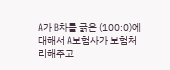A가 B차를 긁은 (100:0)에 대해서 A보험사가 보험처리해주고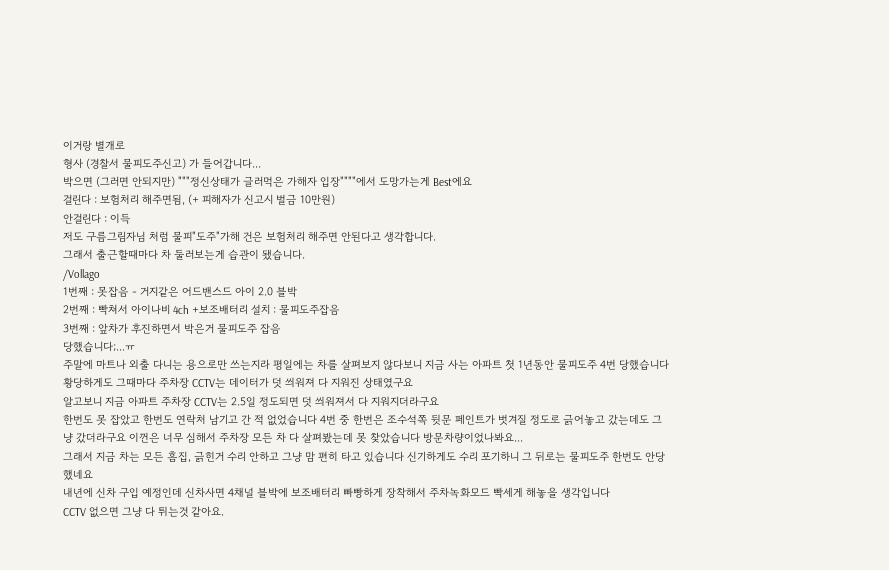이거랑 별개로
형사 (경찰서 물피도주신고) 가 들어갑니다...
박으면 (그러면 안되지만) """정신상태가 글러먹은 가해자 입장""""에서 도망가는게 Best에요
걸린다 : 보험처리 해주면됨, (+ 피해자가 신고시 벌금 10만원)
안걸린다 : 이득
저도 구름그림자님 처럼 물피"도주"가해 건은 보험처리 해주면 안된다고 생각합니다.
그래서 출근할때마다 차 둘러보는게 습관이 됐습니다.
/Vollago
1번째 : 못잡음 - 거지같은 어드밴스드 아이 2.0 블박
2번째 : 빡쳐서 아이나비 4ch +보조배터리 설치 : 물피도주잡음
3번째 : 앞차가 후진하면서 박은거 물피도주 잡음
당했습니다;...ㅠ
주말에 마트나 외출 다니는 용으로만 쓰는지라 평일에는 차를 살펴보지 않다보니 지금 사는 아파트 첫 1년동안 물피도주 4번 당했습니다 황당하게도 그때마다 주차장 CCTV는 데이터가 덧 씌워져 다 지워진 상태였구요
알고보니 지금 아파트 주차장 CCTV는 2.5일 정도되면 덧 씌워져서 다 지워지더라구요
한번도 못 잡았고 한번도 연락처 남기고 간 적 없었습니다 4번 중 한번은 조수석쪽 뒷문 페인트가 벗겨질 정도로 긁어놓고 갔는데도 그냥 갔더라구요 이껀은 너무 심해서 주차장 모든 차 다 살펴봤는데 못 찾았습니다 방문차량이었나봐요...
그래서 지금 차는 모든 흠집, 긁힌거 수리 안하고 그냥 맘 편히 타고 있습니다 신기하게도 수리 포기하니 그 뒤로는 물피도주 한번도 안당했네요
내년에 신차 구입 예정인데 신차사면 4채널 블박에 보조배터리 빠빵하게 장착해서 주차녹화모드 빡세게 해놓을 생각입니다
CCTV 없으면 그냥 다 튀는것 같아요.